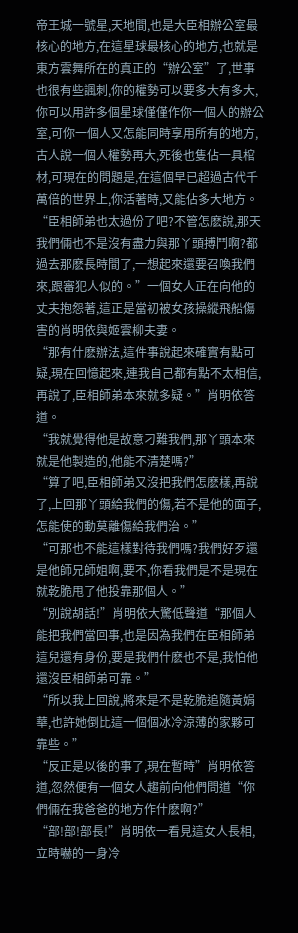帝王城一號星,天地間,也是大臣相辦公室最核心的地方,在這星球最核心的地方,也就是東方雲舞所在的真正的“辦公室”了,世事也很有些諷刺,你的權勢可以要多大有多大,你可以用許多個星球僅僅作你一個人的辦公室,可你一個人又怎能同時享用所有的地方,古人說一個人權勢再大,死後也隻佔一具棺材,可現在的問題是,在這個早已超過古代千萬倍的世界上,你活著時,又能佔多大地方。 “臣相師弟也太過份了吧?不管怎麽說,那天我們倆也不是沒有盡力與那丫頭搏鬥啊?都過去那麽長時間了,一想起來還要召喚我們來,跟審犯人似的。”一個女人正在向他的丈夫抱怨著,這正是當初被女孩操縱飛船傷害的肖明依與姬雲柳夫妻。
“那有什麽辦法,這件事說起來確實有點可疑,現在回憶起來,連我自己都有點不太相信,再說了,臣相師弟本來就多疑。”肖明依答道。
“我就覺得他是故意刁難我們,那丫頭本來就是他製造的,他能不清楚嗎?”
“算了吧,臣相師弟又沒把我們怎麽樣,再說了,上回那丫頭給我們的傷,若不是他的面子,怎能使的動莫離傷給我們治。”
“可那也不能這樣對待我們嗎?我們好歹還是他師兄師姐啊,要不,你看我們是不是現在就乾脆甩了他投靠那個人。”
“別說胡話!”肖明依大驚低聲道“那個人能把我們當回事,也是因為我們在臣相師弟這兒還有身份,要是我們什麽也不是,我怕他還沒臣相師弟可靠。”
“所以我上回說,將來是不是乾脆追隨黃娟華,也許她倒比這一個個冰冷涼薄的家夥可靠些。”
“反正是以後的事了,現在暫時”肖明依答道,忽然便有一個女人趨前向他們問道“你們倆在我爸爸的地方作什麽啊?”
“部!部!部長!”肖明依一看見這女人長相,立時嚇的一身冷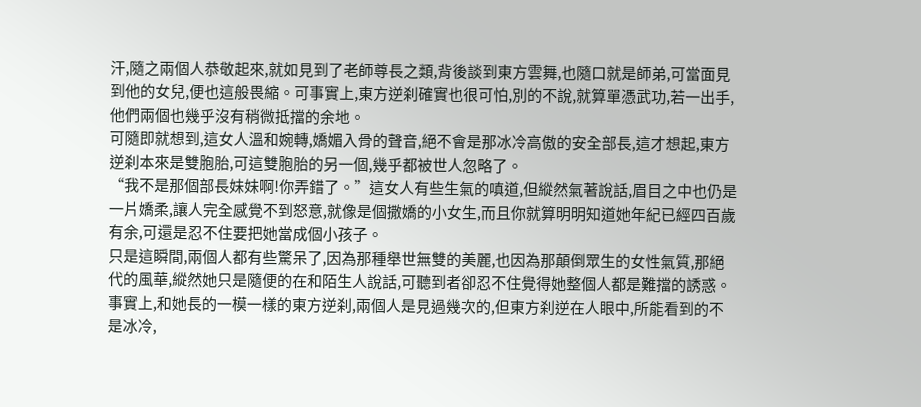汗,隨之兩個人恭敬起來,就如見到了老師尊長之類,背後談到東方雲舞,也隨口就是師弟,可當面見到他的女兒,便也這般畏縮。可事實上,東方逆刹確實也很可怕,別的不說,就算單憑武功,若一出手,他們兩個也幾乎沒有稍微抵擋的余地。
可隨即就想到,這女人溫和婉轉,嬌媚入骨的聲音,絕不會是那冰冷高傲的安全部長,這才想起,東方逆刹本來是雙胞胎,可這雙胞胎的另一個,幾乎都被世人忽略了。
“我不是那個部長妹妹啊!你弄錯了。”這女人有些生氣的嗔道,但縱然氣著說話,眉目之中也仍是一片嬌柔,讓人完全感覺不到怒意,就像是個撒嬌的小女生,而且你就算明明知道她年紀已經四百歲有余,可還是忍不住要把她當成個小孩子。
只是這瞬間,兩個人都有些驚呆了,因為那種舉世無雙的美麗,也因為那顛倒眾生的女性氣質,那絕代的風華,縱然她只是隨便的在和陌生人說話,可聽到者卻忍不住覺得她整個人都是難擋的誘惑。
事實上,和她長的一模一樣的東方逆刹,兩個人是見過幾次的,但東方刹逆在人眼中,所能看到的不是冰冷,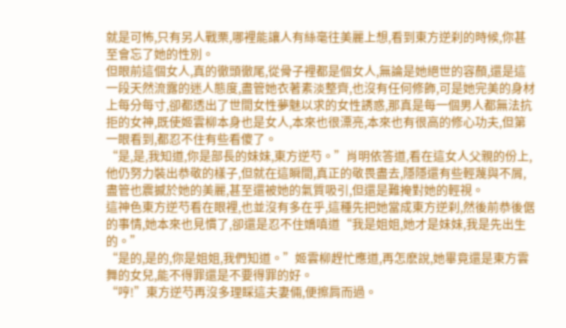就是可怖,只有另人戰栗,哪裡能讓人有絲毫往美麗上想,看到東方逆刹的時候,你甚至會忘了她的性別。
但眼前這個女人,真的徹頭徹尾,從骨子裡都是個女人,無論是她絕世的容顏,還是這一段天然流露的迷人態度,盡管她衣著素淡整齊,也沒有任何修飾,可是她完美的身材上每分每寸,卻都透出了世間女性夢魅以求的女性誘惑,那真是每一個男人都無法抗拒的女神,既使姬雲柳本身也是女人,本來也很漂亮,本來也有很高的修心功夫,但第一眼看到,都忍不住有些看傻了。
“是,是,我知道,你是部長的妹妹,東方逆芍。”肖明依答道,看在這女人父親的份上,他仍努力裝出恭敬的樣子,但就在這瞬間,真正的敬畏盡去,隱隱還有些輕蔑與不屑,盡管也震撼於她的美麗,甚至還被她的氣質吸引,但還是難掩對她的輕視。
這神色東方逆芍看在眼裡,也並沒有多在乎,這種先把她當成東方逆刹,然後前恭後倨的事情,她本來也見慣了,卻還是忍不住嬌嗔道“我是姐姐,她才是妹妹,我是先出生的。”
“是的,是的,你是姐姐,我們知道。”姬雲柳趕忙應道,再怎麽說,她畢竟還是東方雲舞的女兒,能不得罪還是不要得罪的好。
“哼!”東方逆芍再沒多理睬這夫妻倆,便擦肩而過。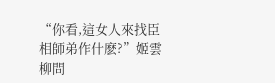“你看,這女人來找臣相師弟作什麽?”姬雲柳問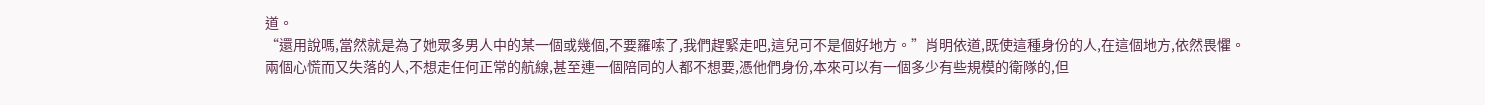道。
“還用說嗎,當然就是為了她眾多男人中的某一個或幾個,不要羅嗦了,我們趕緊走吧,這兒可不是個好地方。”肖明依道,既使這種身份的人,在這個地方,依然畏懼。
兩個心慌而又失落的人,不想走任何正常的航線,甚至連一個陪同的人都不想要,憑他們身份,本來可以有一個多少有些規模的衛隊的,但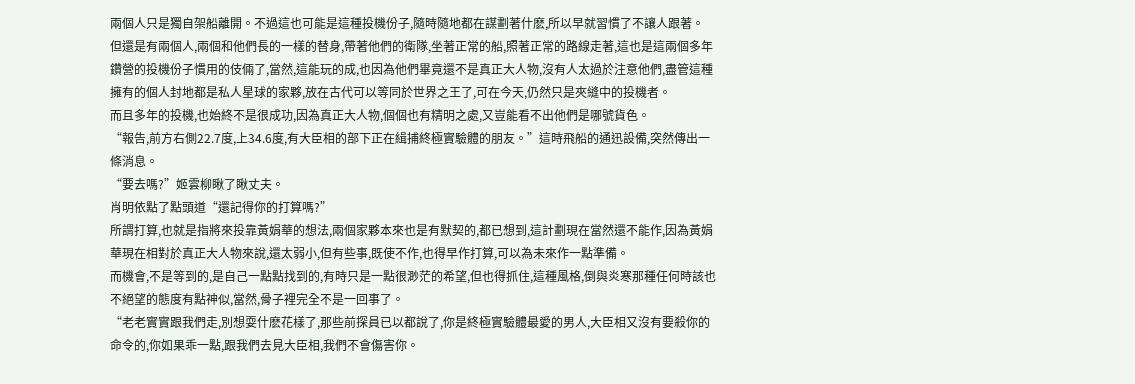兩個人只是獨自架船離開。不過這也可能是這種投機份子,隨時隨地都在謀劃著什麽,所以早就習慣了不讓人跟著。
但還是有兩個人,兩個和他們長的一樣的替身,帶著他們的衛隊,坐著正常的船,照著正常的路線走著,這也是這兩個多年鑽營的投機份子慣用的伎倆了,當然,這能玩的成,也因為他們畢竟還不是真正大人物,沒有人太過於注意他們,盡管這種擁有的個人封地都是私人星球的家夥,放在古代可以等同於世界之王了,可在今天,仍然只是夾縫中的投機者。
而且多年的投機,也始終不是很成功,因為真正大人物,個個也有精明之處,又豈能看不出他們是哪號貨色。
“報告,前方右側22.7度,上34.6度,有大臣相的部下正在緝捕終極實驗體的朋友。”這時飛船的通迅設備,突然傳出一條消息。
“要去嗎?”姬雲柳瞅了瞅丈夫。
肖明依點了點頭道“還記得你的打算嗎?”
所謂打算,也就是指將來投靠黃娟華的想法,兩個家夥本來也是有默契的,都已想到,這計劃現在當然還不能作,因為黃娟華現在相對於真正大人物來說,還太弱小,但有些事,既使不作,也得早作打算,可以為未來作一點準備。
而機會,不是等到的,是自己一點點找到的,有時只是一點很渺茫的希望,但也得抓住,這種風格,倒與炎寒那種任何時該也不絕望的態度有點神似,當然,骨子裡完全不是一回事了。
“老老實實跟我們走,別想耍什麽花樣了,那些前探員已以都說了,你是終極實驗體最愛的男人,大臣相又沒有要殺你的命令的,你如果乖一點,跟我們去見大臣相,我們不會傷害你。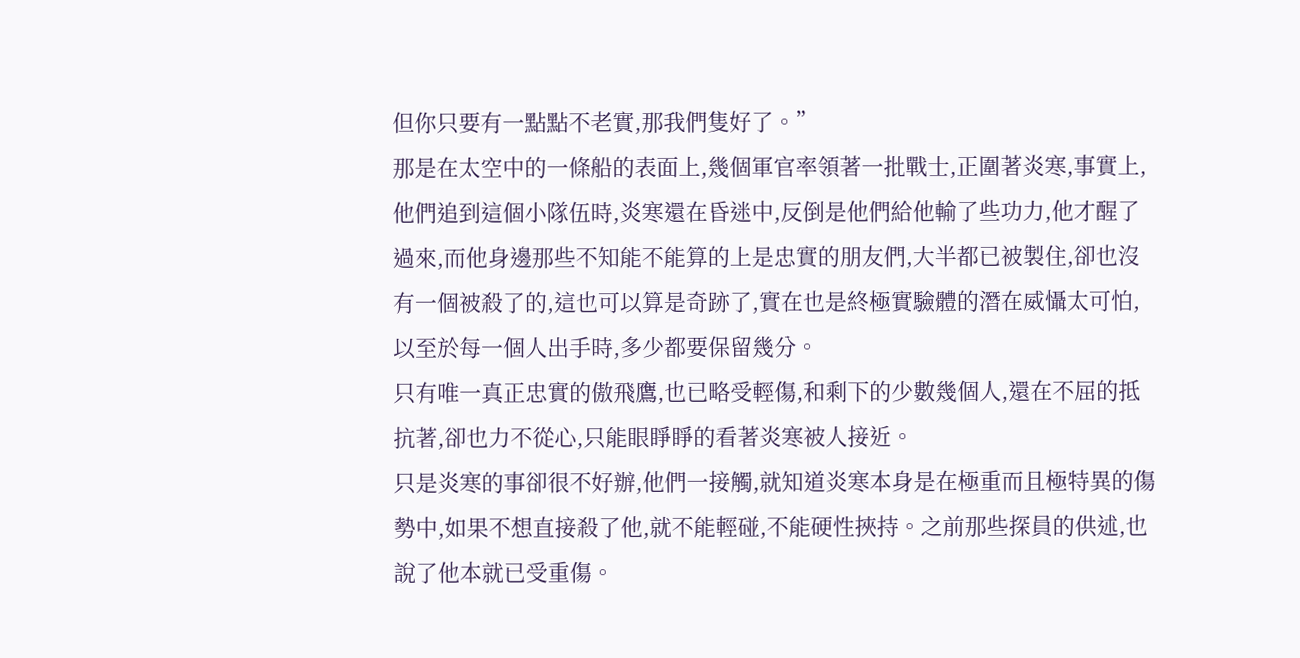但你只要有一點點不老實,那我們隻好了。”
那是在太空中的一條船的表面上,幾個軍官率領著一批戰士,正圍著炎寒,事實上,他們追到這個小隊伍時,炎寒還在昏迷中,反倒是他們給他輸了些功力,他才醒了過來,而他身邊那些不知能不能算的上是忠實的朋友們,大半都已被製住,卻也沒有一個被殺了的,這也可以算是奇跡了,實在也是終極實驗體的潛在威懾太可怕,以至於每一個人出手時,多少都要保留幾分。
只有唯一真正忠實的傲飛鷹,也已略受輕傷,和剩下的少數幾個人,還在不屈的抵抗著,卻也力不從心,只能眼睜睜的看著炎寒被人接近。
只是炎寒的事卻很不好辦,他們一接觸,就知道炎寒本身是在極重而且極特異的傷勢中,如果不想直接殺了他,就不能輕碰,不能硬性挾持。之前那些探員的供述,也說了他本就已受重傷。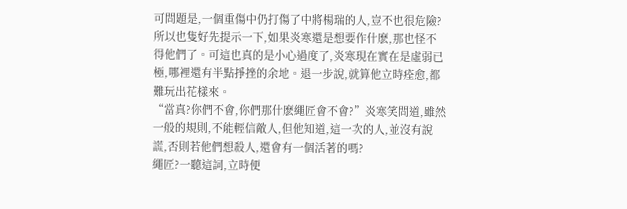可問題是,一個重傷中仍打傷了中將楊瑞的人,豈不也很危險?所以也隻好先提示一下,如果炎寒還是想要作什麽,那也怪不得他們了。可這也真的是小心過度了,炎寒現在實在是虛弱已極,哪裡還有半點掙挫的余地。退一步說,就算他立時痊愈,都難玩出花樣來。
“當真?你們不會,你們那什麽繩匠會不會?”炎寒笑問道,雖然一般的規則,不能輕信敵人,但他知道,這一次的人,並沒有說謊,否則若他們想殺人,還會有一個活著的嗎?
繩匠?一聽這詞,立時便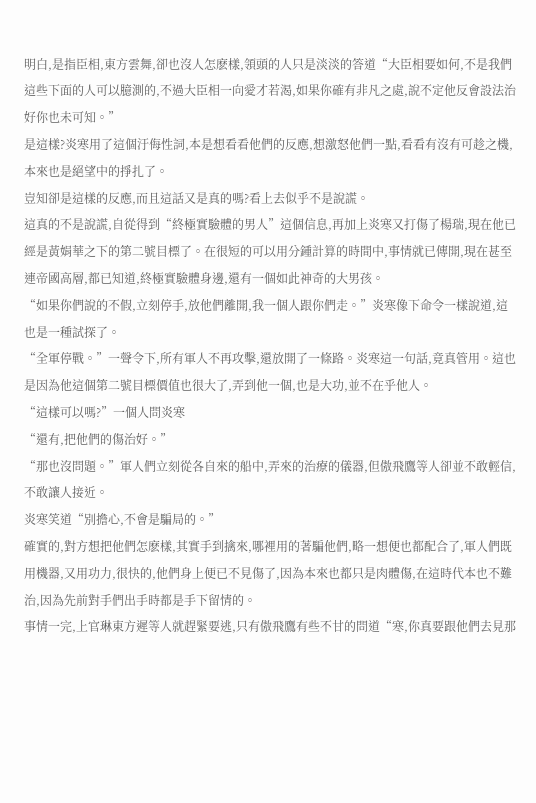明白,是指臣相,東方雲舞,卻也沒人怎麽樣,領頭的人只是淡淡的答道“大臣相要如何,不是我們這些下面的人可以臆測的,不過大臣相一向愛才若渴,如果你確有非凡之處,說不定他反會設法治好你也未可知。”
是這樣?炎寒用了這個汙侮性詞,本是想看看他們的反應,想激怒他們一點,看看有沒有可趁之機,本來也是絕望中的掙扎了。
豈知卻是這樣的反應,而且這話又是真的嗎?看上去似乎不是說謊。
這真的不是說謊,自從得到“終極實驗體的男人”這個信息,再加上炎寒又打傷了楊瑞,現在他已經是黃娟華之下的第二號目標了。在很短的可以用分鍾計算的時間中,事情就已傳開,現在甚至連帝國高層,都已知道,終極實驗體身邊,還有一個如此神奇的大男孩。
“如果你們說的不假,立刻停手,放他們離開,我一個人跟你們走。”炎寒像下命令一樣說道,這也是一種試探了。
“全軍停戰。”一聲令下,所有軍人不再攻擊,還放開了一條路。炎寒這一句話,竟真管用。這也是因為他這個第二號目標價值也很大了,弄到他一個,也是大功,並不在乎他人。
“這樣可以嗎?”一個人問炎寒
“還有,把他們的傷治好。”
“那也沒問題。”軍人們立刻從各自來的船中,弄來的治療的儀器,但傲飛鷹等人卻並不敢輕信,不敢讓人接近。
炎寒笑道“別擔心,不會是騙局的。”
確實的,對方想把他們怎麽樣,其實手到擒來,哪裡用的著騙他們,略一想便也都配合了,軍人們既用機器,又用功力,很快的,他們身上便已不見傷了,因為本來也都只是肉體傷,在這時代本也不難治,因為先前對手們出手時都是手下留情的。
事情一完,上官琳東方遲等人就趕緊要逃,只有傲飛鷹有些不甘的問道“寒,你真要跟他們去見那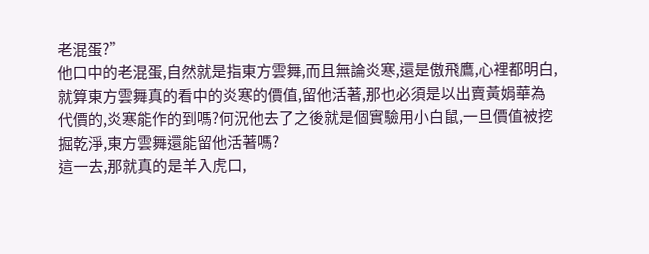老混蛋?”
他口中的老混蛋,自然就是指東方雲舞,而且無論炎寒,還是傲飛鷹,心裡都明白,就算東方雲舞真的看中的炎寒的價值,留他活著,那也必須是以出賣黃娟華為代價的,炎寒能作的到嗎?何況他去了之後就是個實驗用小白鼠,一旦價值被挖掘乾淨,東方雲舞還能留他活著嗎?
這一去,那就真的是羊入虎口,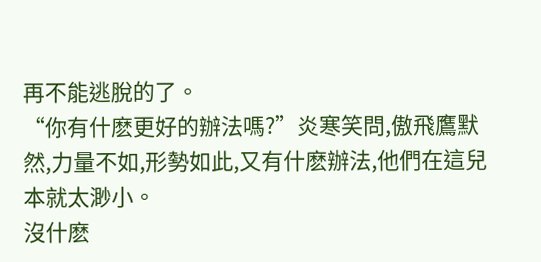再不能逃脫的了。
“你有什麽更好的辦法嗎?”炎寒笑問,傲飛鷹默然,力量不如,形勢如此,又有什麽辦法,他們在這兒本就太渺小。
沒什麽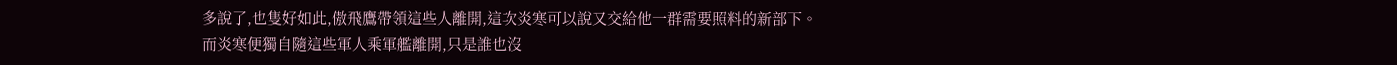多說了,也隻好如此,傲飛鷹帶領這些人離開,這次炎寒可以說又交給他一群需要照料的新部下。
而炎寒便獨自隨這些軍人乘軍艦離開,只是誰也沒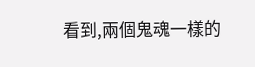看到,兩個鬼魂一樣的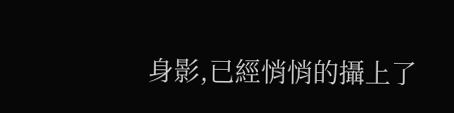身影,已經悄悄的攝上了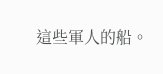這些軍人的船。